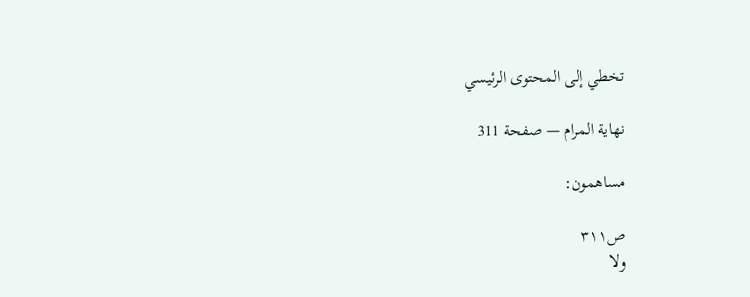تخطي إلى المحتوى الرئيسي

نهاية المرام — صفحة 311

مساهمون:

ص٣١١
ولا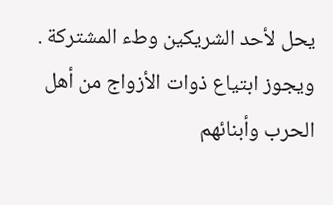يحل لأحد الشريكين وطء المشتركة . ويجوز ابتياع ذوات الأزواج من أهل الحرب وأبنائهم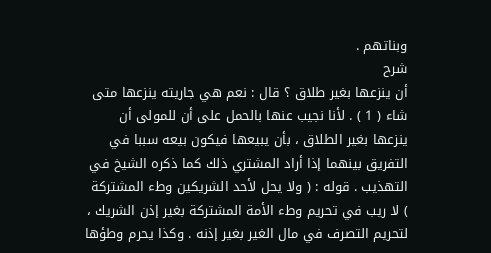وبناتهم .
شرح
أن ينزعها بغير طلاق ؟ قال : نعم هي جاريته ينزعها متى شاء ( 1 ) . لأنا نجيب عنها بالحمل على أن للمولى أن ينزعها بغير الطلاق ، بأن يبيعها فيكون بيعه سببا في التفريق بينهما إذا أراد المشتري ذلك كما ذكره الشيخ في التهذيب . قوله : ( ولا يحل لأحد الشريكين وطء المشتركة ) لا ريب في تحريم وطء الأمة المشتركة بغير إذن الشريك ، لتحريم التصرف في مال الغير بغير إذنه . وكذا يحرم وطؤها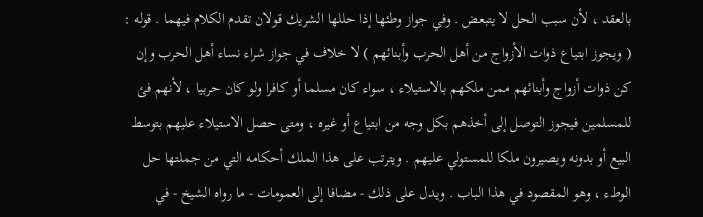بالعقد ، لأن سبب الحل لا يتبعض . وفي جواز وطئها إذا حللها الشريك قولان تقدم الكلام فيهما . قوله : ( ويجوز ابتياع ذوات الأزواج من أهل الحرب وأبنائهم ) لا خلاف في جواز شراء نساء أهل الحرب وإن كن ذوات أزواج وأبنائهم ممن ملكهم بالاستيلاء ، سواء كان مسلما أو كافرا ولو كان حربيا ، لأنهم فئ للمسلمين فيجوز التوصل إلى أخذهم بكل وجه من ابتياع أو غيره ، ومتى حصل الاستيلاء عليهم بتوسط البيع أو بدونه ويصيرون ملكا للمستولي عليهم . ويترتب على هذا الملك أحكامه التي من جملتها حل الوطء ، وهو المقصود في هذا الباب . ويدل على ذلك - مضافا إلى العمومات - ما رواه الشيخ - في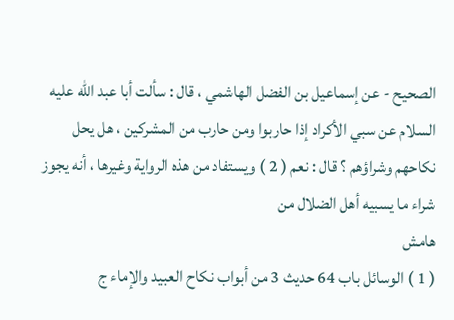الصحيح - عن إسماعيل بن الفضل الهاشمي ، قال : سألت أبا عبد الله عليه السلام عن سبي الأكراد إذا حاربوا ومن حارب من المشركين ، هل يحل نكاحهم وشراؤهم ؟ قال : نعم ( 2 ) ويستفاد من هذه الرواية وغيرها ، أنه يجوز شراء ما يسبيه أهل الضلال من
هامش
( 1 ) الوسائل باب 64 حديث 3 من أبواب نكاح العبيد والإماء ج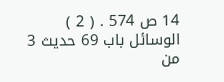14 ص 574 . ( 2 ) الوسائل باب 69 حديث 3 من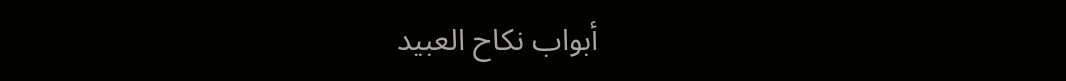أبواب نكاح العبيد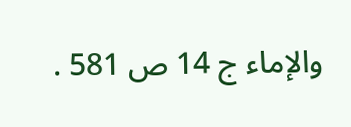والإماء ج 14 ص 581 .